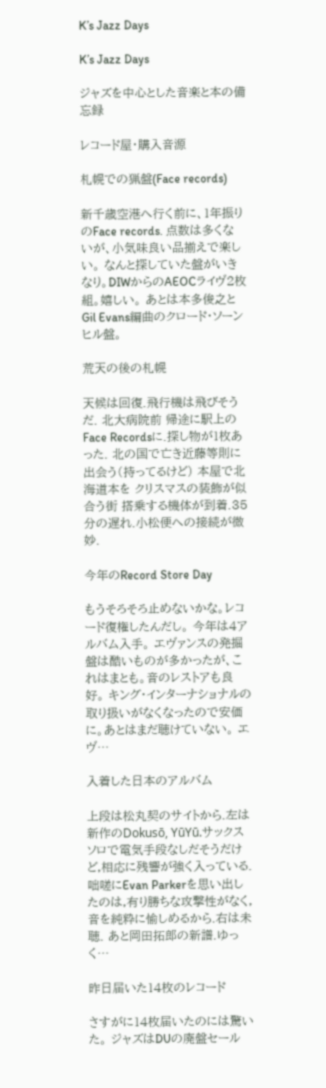K’s Jazz Days

K’s Jazz Days

ジャズを中心とした音楽と本の備忘録

レコード屋・購入音源

札幌での猟盤(Face records)

新千歳空港へ行く前に、1年振りのFace records. 点数は多くないが、小気味良い品揃えで楽しい。 なんと探していた盤がいきなり。DIWからのAEOCライヴ2枚組。嬉しい。 あとは本多俊之とGil Evans編曲のクロード・ソーンヒル盤。

荒天の後の札幌

天候は回復.飛行機は飛びそうだ. 北大病院前 帰途に駅上のFace Recordsに.探し物が1枚あった. 北の国で亡き近藤等則に出会う(持ってるけど) 本屋で北海道本を クリスマスの装飾が似合う街 搭乗する機体が到着.35分の遅れ.小松便への接続が微妙.

今年のRecord Store Day

もうそろそろ止めないかな。レコード復権したんだし。 今年は4アルバム入手。 エヴァンスの発掘盤は酷いものが多かったが、これはまとも。音のレストアも良好。 キング・インターナショナルの取り扱いがなくなったので安価に。あとはまだ聴けていない。 エヴ…

入着した日本のアルバム

上段は松丸契のサイトから.左は新作のDokusō, YūYū.サックスソロで電気手段なしだそうだけど,相応に残響が強く入っている.咄嗟にEvan Parkerを思い出したのは,有り勝ちな攻撃性がなく,音を純粋に愉しめるから.右は未聴. あと岡田拓郎の新譜.ゆっく…

昨日届いた14枚のレコード

さすがに14枚届いたのには驚いた。 ジャズはDUの廃盤セール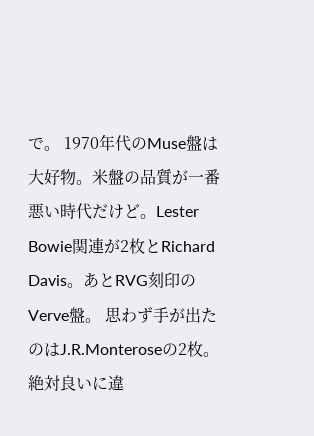で。 1970年代のMuse盤は大好物。米盤の品質が一番悪い時代だけど。Lester Bowie関連が2枚とRichard Davis。あとRVG刻印のVerve盤。 思わず手が出たのはJ.R.Monteroseの2枚。絶対良いに違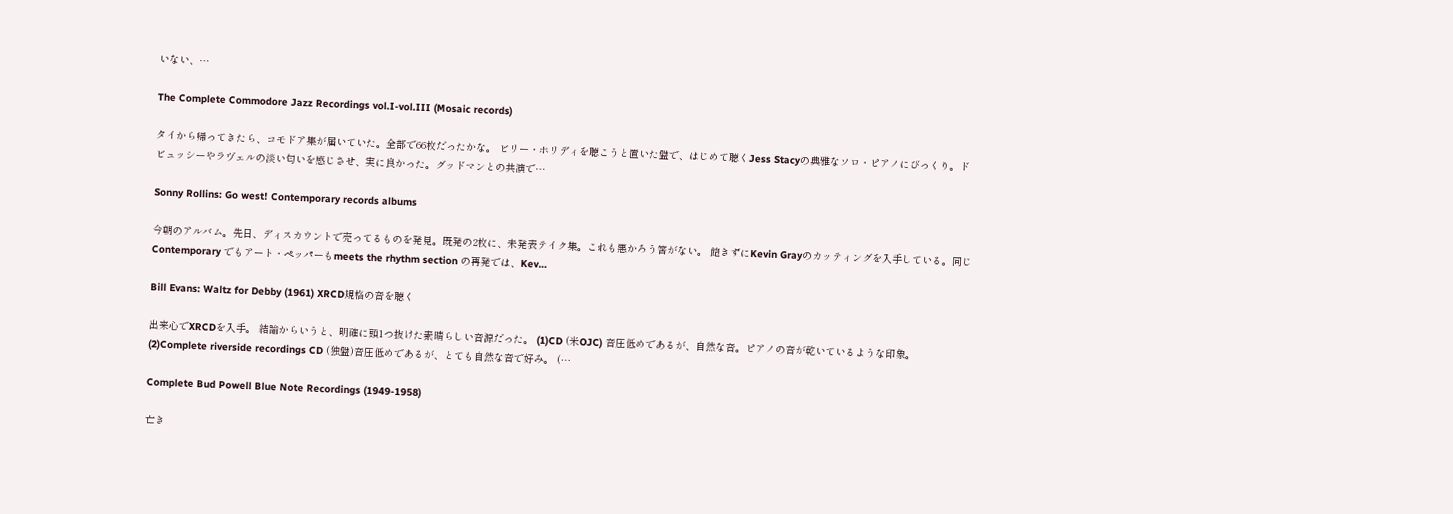いない、…

The Complete Commodore Jazz Recordings vol.I-vol.III (Mosaic records)

タイから帰ってきたら、コモドア集が届いていた。全部で66枚だったかな。 ビリー・ホリディを聴こうと置いた盤で、はじめて聴くJess Stacyの典雅なソロ・ピアノにびっくり。ドビュッシーやラヴェルの淡い匂いを感じさせ、実に良かった。グッドマンとの共演で…

Sonny Rollins: Go west! Contemporary records albums

今朝のアルバム。先日、ディスカウントで売ってるものを発見。既発の2枚に、未発表テイク集。これも悪かろう筈がない。 飽きずにKevin Grayのカッティングを入手している。同じContemporary でもアート・ペッパーもmeets the rhythm section の再発では、Kev…

Bill Evans: Waltz for Debby (1961) XRCD規格の音を聴く

出来心でXRCDを入手。 結論からいうと、明確に頭1つ抜けた素晴らしい音源だった。 (1)CD (米OJC) 音圧低めであるが、自然な音。ピアノの音が乾いているような印象。 (2)Complete riverside recordings CD (独盤)音圧低めであるが、とても自然な音で好み。 (…

Complete Bud Powell Blue Note Recordings (1949-1958)

亡き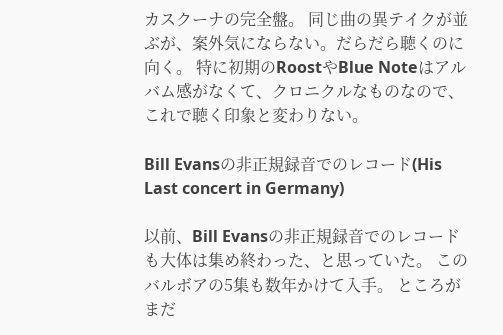カスクーナの完全盤。 同じ曲の異テイクが並ぶが、案外気にならない。だらだら聴くのに向く。 特に初期のRoostやBlue Noteはアルバム感がなくて、クロニクルなものなので、これで聴く印象と変わりない。

Bill Evansの非正規録音でのレコード(His Last concert in Germany)

以前、Bill Evansの非正規録音でのレコードも大体は集め終わった、と思っていた。 このバルボアの5集も数年かけて入手。 ところがまだ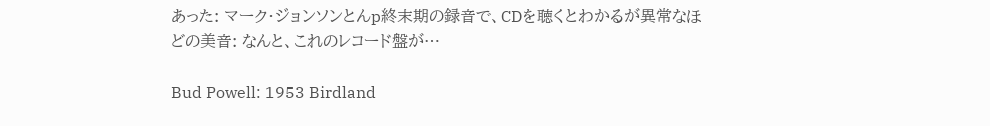あった: マーク・ジョンソンとんp終末期の録音で、CDを聴くとわかるが異常なほどの美音: なんと、これのレコード盤が…

Bud Powell: 1953 Birdland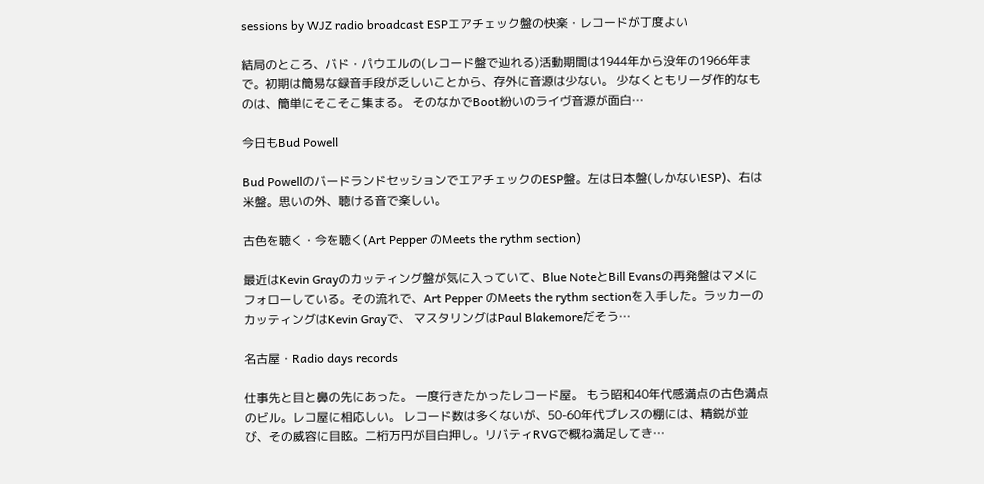sessions by WJZ radio broadcast ESPエアチェック盤の快楽・レコードが丁度よい

結局のところ、バド・パウエルの(レコード盤で辿れる)活動期間は1944年から没年の1966年まで。初期は簡易な録音手段が乏しいことから、存外に音源は少ない。 少なくともリーダ作的なものは、簡単にそこそこ集まる。 そのなかでBoot紛いのライヴ音源が面白…

今日もBud Powell

Bud PowellのバードランドセッションでエアチェックのESP盤。左は日本盤(しかないESP)、右は米盤。思いの外、聴ける音で楽しい。

古色を聴く・今を聴く(Art Pepper のMeets the rythm section)

最近はKevin Grayのカッティング盤が気に入っていて、Blue NoteとBill Evansの再発盤はマメにフォローしている。その流れで、Art Pepper のMeets the rythm sectionを入手した。ラッカーのカッティングはKevin Grayで、 マスタリングはPaul Blakemoreだそう…

名古屋・Radio days records

仕事先と目と鼻の先にあった。 一度行きたかったレコード屋。 もう昭和40年代感満点の古色満点のビル。レコ屋に相応しい。 レコード数は多くないが、50-60年代プレスの棚には、精鋭が並び、その威容に目眩。二桁万円が目白押し。リバティRVGで概ね満足してき…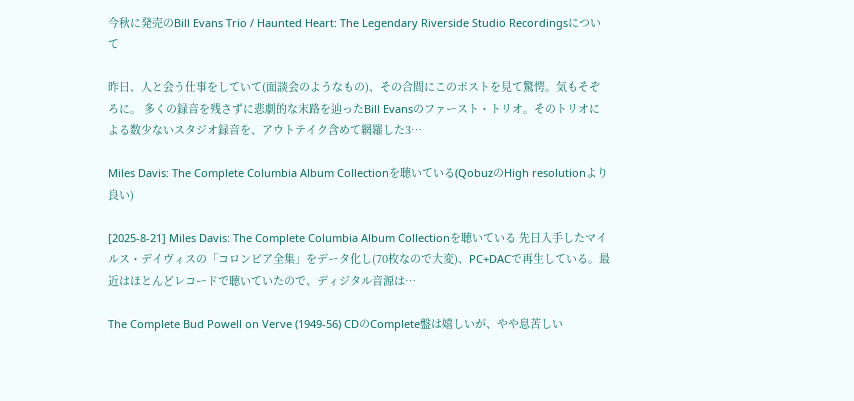今秋に発売のBill Evans Trio / Haunted Heart: The Legendary Riverside Studio Recordingsについて

昨日、人と会う仕事をしていて(面談会のようなもの)、その合間にこのポストを見て驚愕。気もそぞろに。 多くの録音を残さずに悲劇的な末路を辿ったBill Evansのファースト・トリオ。そのトリオによる数少ないスタジオ録音を、アウトテイク含めて網羅した3…

Miles Davis: The Complete Columbia Album Collectionを聴いている(QobuzのHigh resolutionより良い)

[2025-8-21] Miles Davis: The Complete Columbia Album Collectionを聴いている 先日入手したマイルス・デイヴィスの「コロンビア全集」をデータ化し(70枚なので大変)、PC+DACで再生している。最近はほとんどレコードで聴いていたので、ディジタル音源は…

The Complete Bud Powell on Verve (1949-56) CDのComplete盤は嬉しいが、やや息苦しい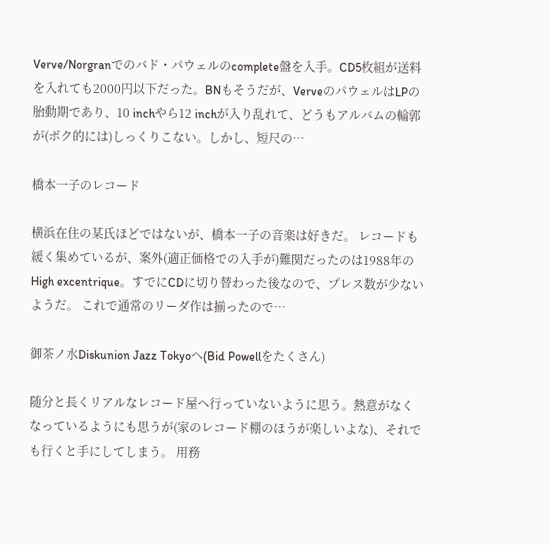Verve/Norgranでのバド・パウェルのcomplete盤を入手。CD5枚組が送料を入れても2000円以下だった。BNもそうだが、VerveのパウェルはLPの胎動期であり、10 inchやら12 inchが入り乱れて、どうもアルバムの輪郭が(ボク的には)しっくりこない。しかし、短尺の…

橋本一子のレコード

横浜在住の某氏ほどではないが、橋本一子の音楽は好きだ。 レコードも緩く集めているが、案外(適正価格での入手が)難関だったのは1988年のHigh excentrique。すでにCDに切り替わった後なので、プレス数が少ないようだ。 これで通常のリーダ作は揃ったので…

御茶ノ水Diskunion Jazz Tokyoへ(Bid Powellをたくさん)

随分と長くリアルなレコード屋へ行っていないように思う。熱意がなくなっているようにも思うが(家のレコード棚のほうが楽しいよな)、それでも行くと手にしてしまう。 用務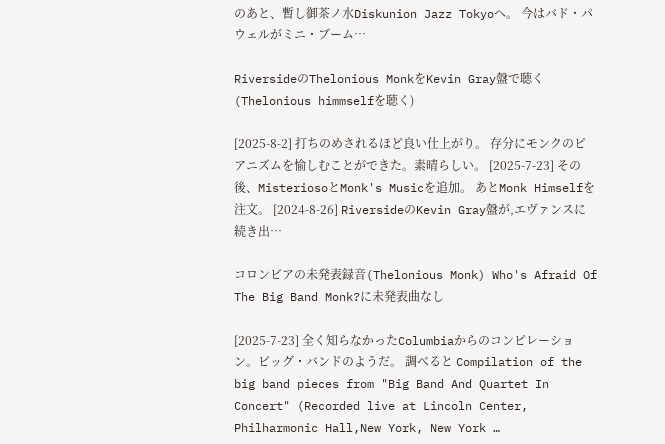のあと、暫し御茶ノ水Diskunion Jazz Tokyoへ。 今はバド・パウェルがミニ・ブーム…

RiversideのThelonious MonkをKevin Gray盤で聴く(Thelonious himmselfを聴く)

[2025-8-2] 打ちのめされるほど良い仕上がり。 存分にモンクのピアニズムを愉しむことができた。素晴らしい。 [2025-7-23] その後、MisteriosoとMonk's Musicを追加。 あとMonk Himselfを注文。 [2024-8-26] RiversideのKevin Gray盤が,エヴァンスに続き出…

コロンビアの未発表録音(Thelonious Monk) Who's Afraid Of The Big Band Monk?に未発表曲なし

[2025-7-23] 全く知らなかったColumbiaからのコンピレーション。ビッグ・バンドのようだ。 調べると Compilation of the big band pieces from "Big Band And Quartet In Concert" (Recorded live at Lincoln Center, Philharmonic Hall,New York, New York …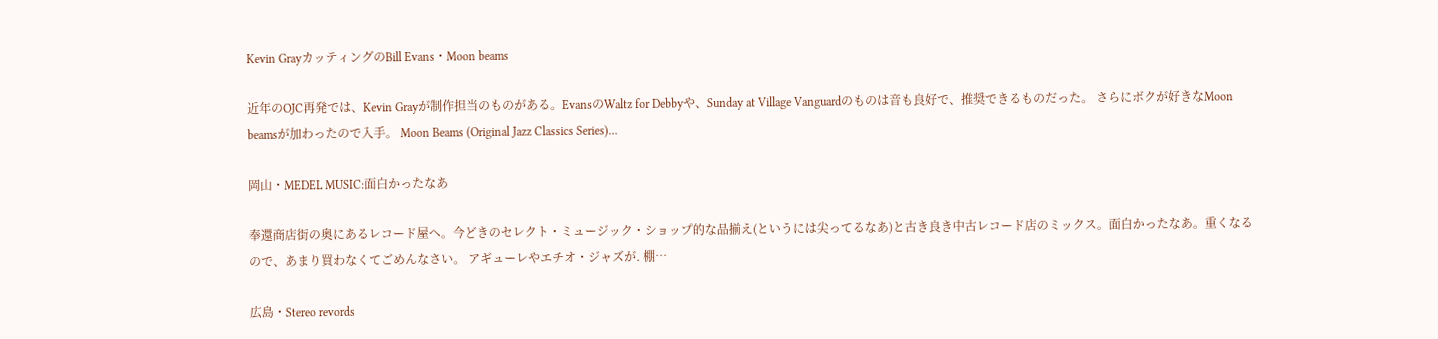Kevin GrayカッティングのBill Evans・Moon beams

近年のOJC再発では、Kevin Grayが制作担当のものがある。EvansのWaltz for Debbyや、Sunday at Village Vanguardのものは音も良好で、推奨できるものだった。 さらにボクが好きなMoon beamsが加わったので入手。 Moon Beams (Original Jazz Classics Series)…

岡山・MEDEL MUSIC:面白かったなあ

奉還商店街の奥にあるレコード屋へ。今どきのセレクト・ミュージック・ショップ的な品揃え(というには尖ってるなあ)と古き良き中古レコード店のミックス。面白かったなあ。重くなるので、あまり買わなくてごめんなさい。 アギューレやエチオ・ジャズが. 棚…

広島・Stereo revords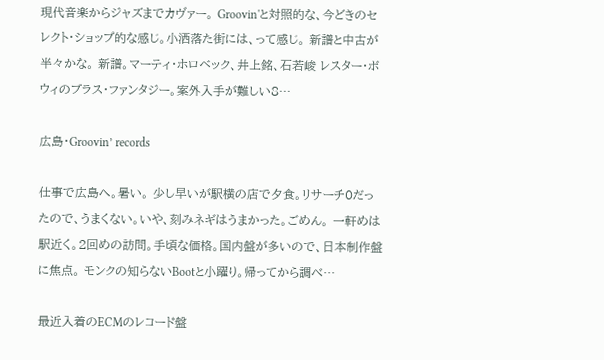現代音楽からジャズまでカヴァー。 Groovin'と対照的な、今どきのセレクト・ショップ的な感じ。小洒落た街には、って感じ。 新譜と中古が半々かな。 新譜。マーティ・ホロベック、井上銘、石若峻 レスター・ボウィのブラス・ファンタジー。案外入手が難しい8…

広島・Groovin’ records

仕事で広島へ。暑い。 少し早いが駅横の店で夕食。リサーチ0だったので、うまくない。いや、刻みネギはうまかった。ごめん。 一軒めは駅近く。2回めの訪問。手頃な価格。国内盤が多いので、日本制作盤に焦点。 モンクの知らないBootと小躍り。帰ってから調べ…

最近入着のECMのレコード盤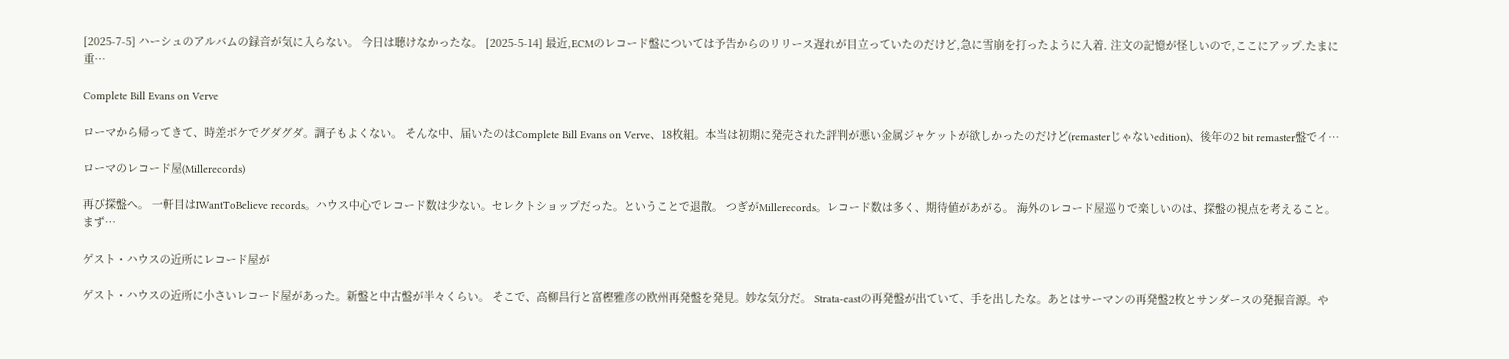[2025-7-5] ハーシュのアルバムの録音が気に入らない。 今日は聴けなかったな。 [2025-5-14] 最近,ECMのレコード盤については予告からのリリース遅れが目立っていたのだけど,急に雪崩を打ったように入着. 注文の記憶が怪しいので,ここにアップ.たまに重…

Complete Bill Evans on Verve

ローマから帰ってきて、時差ボケでグダグダ。調子もよくない。 そんな中、届いたのはComplete Bill Evans on Verve、18枚組。本当は初期に発売された評判が悪い金属ジャケットが欲しかったのだけど(remasterじゃないedition)、後年の2 bit remaster盤でイ…

ローマのレコード屋(Millerecords)

再び探盤へ。 一軒目はIWantToBelieve records。ハウス中心でレコード数は少ない。セレクトショップだった。ということで退散。 つぎがMillerecords。レコード数は多く、期待値があがる。 海外のレコード屋巡りで楽しいのは、探盤の視点を考えること。 まず…

ゲスト・ハウスの近所にレコード屋が

ゲスト・ハウスの近所に小さいレコード屋があった。新盤と中古盤が半々くらい。 そこで、高柳昌行と富樫雅彦の欧州再発盤を発見。妙な気分だ。 Strata-eastの再発盤が出ていて、手を出したな。あとはサーマンの再発盤2枚とサンダースの発掘音源。や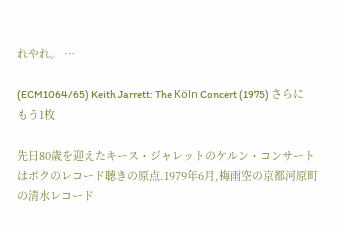れやれ。 …

(ECM1064/65) Keith Jarrett: The Köln Concert (1975) さらにもう1枚

先日80歳を迎えたキース・ジャレットのケルン・コンサートはボクのレコード聴きの原点.1979年6月,梅雨空の京都河原町の清水レコード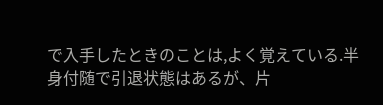で入手したときのことは,よく覚えている.半身付随で引退状態はあるが、片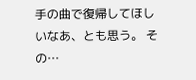手の曲で復帰してほしいなあ、とも思う。 その…